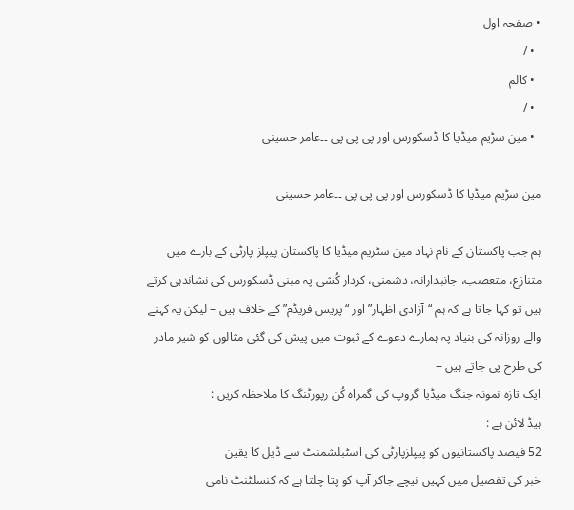• صفحہ اول
  • /
  • کالم
  • /
  • مین سڑیم میڈیا کا ڈسکورس اور پی پی پی ۔۔عامر حسینی

مین سڑیم میڈیا کا ڈسکورس اور پی پی پی ۔۔عامر حسینی

ہم جب پاکستان کے نام نہاد مین سٹریم میڈیا کا پاکستان پیپلز پارٹی کے بارے میں متنازع، متعصب، جانبدارانہ، دشمنی، کردار کُشی پہ مبنی ڈسکورس کی نشاندہی کرتے ہیں تو کہا جاتا ہے کہ ہم “آزادی اظہار” اور “پریس فریڈم” کے خلاف ہیں – لیکن یہ کہنے والے روزانہ کی بنیاد پہ ہمارے دعوے کے ثبوت میں پیش کی گئی مثالوں کو شیر مادر کی طرح پی جاتے ہیں –
ایک تازہ نمونہ جنگ میڈیا گروپ کی گمراہ کُن رپورٹنگ کا ملاحظہ کریں :
ہیڈ لائن ہے :
52 فیصد پاکستانیوں کو پیپلزپارٹی کی اسٹبلشمنٹ سے ڈیل کا یقین
خبر کی تفصیل میں کہیں نیچے جاکر آپ کو پتا چلتا ہے کہ کنسلٹنٹ نامی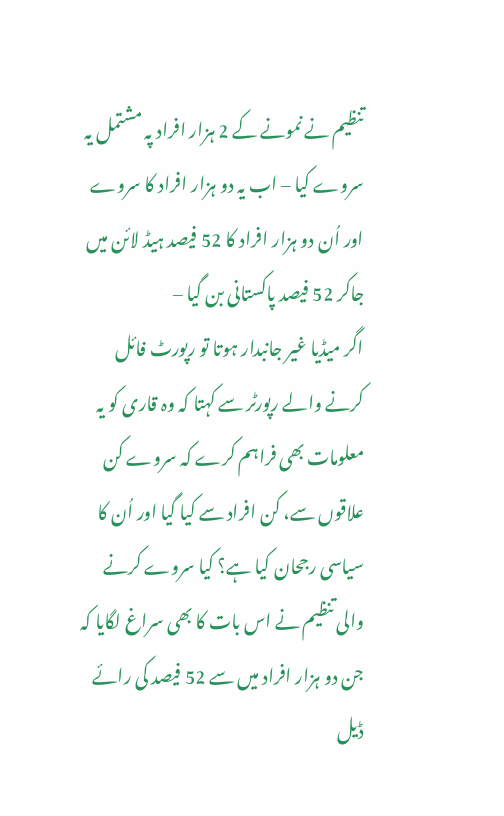تنظیم نے نمونے کے 2 ہزار افراد پہ مشتمل یہ سروے کیا – اب یہ دو ہزار افراد کا سروے اور اُن دو ہزار افراد کا 52 فیصد ہیڈ لائن میں جاکر 52 فیصد پاکستانی بن گیا –
اگر میڈیا غیر جانبدار ہوتا تو رپورٹ فائل کرنے والے رپورٹر سے کہتا کہ وہ قاری کو یہ معلومات بھی فراہم کرے کہ سروے کن علاقوں سے، کن افراد سے کیا گیا اور اُن کا سیاسی رجحان کیا ہے؟ کیا سروے کرنے والی تنظیم نے اس بات کا بھی سراغ لگایا کہ جن دو ہزار افراد میں سے 52 فیصد کی رائے ڈیل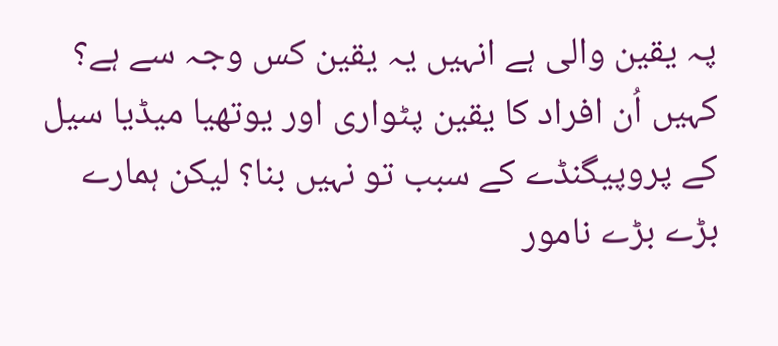پہ یقین والی ہے انہیں یہ یقین کس وجہ سے ہے؟ کہیں اُن افراد کا یقین پٹواری اور یوتھیا میڈیا سیل کے پروپیگنڈے کے سبب تو نہیں بنا؟ لیکن ہمارے بڑے بڑے نامور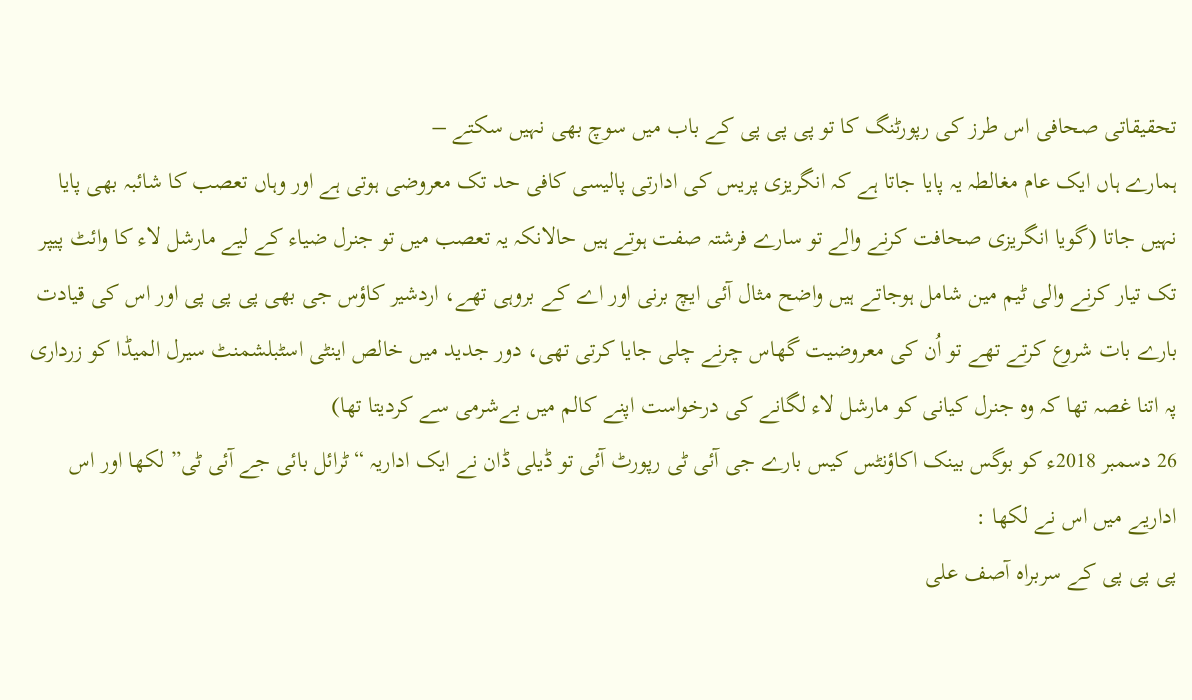تحقیقاتی صحافی اس طرز کی رپورٹنگ کا تو پی پی پی کے باب میں سوچ بھی نہیں سکتے –
ہمارے ہاں ایک عام مغالطہ یہ پایا جاتا ہے کہ انگریزی پریس کی ادارتی پالیسی کافی حد تک معروضی ہوتی ہے اور وہاں تعصب کا شائبہ بھی پایا نہیں جاتا (گویا انگریزی صحافت کرنے والے تو سارے فرشتہ صفت ہوتے ہیں حالانکہ یہ تعصب میں تو جنرل ضیاء کے لیے مارشل لاء کا وائٹ پیپر تک تیار کرنے والی ٹیم مین شامل ہوجاتے ہیں واضح مثال آئی ایچ برنی اور اے کے بروہی تھے، اردشیر کاؤس جی بھی پی پی پی اور اس کی قیادت بارے بات شروع کرتے تھے تو اُن کی معروضیت گھاس چرنے چلی جایا کرتی تھی، دور جدید میں خالص اینٹی اسٹبلشمنٹ سیرل المیڈا کو زرداری پہ اتنا غصہ تھا کہ وہ جنرل کیانی کو مارشل لاء لگانے کی درخواست اپنے کالم میں بےشرمی سے کردیتا تھا)
26 دسمبر 2018ء کو بوگس بینک اکاؤنٹس کیس بارے جی آئی ٹی رپورٹ آئی تو ڈیلی ڈان نے ایک اداریہ “ٹرائل بائی جے آئی ٹی” لکھا اور اس اداریے میں اس نے لکھا :
پی پی پی کے سربراہ آصف علی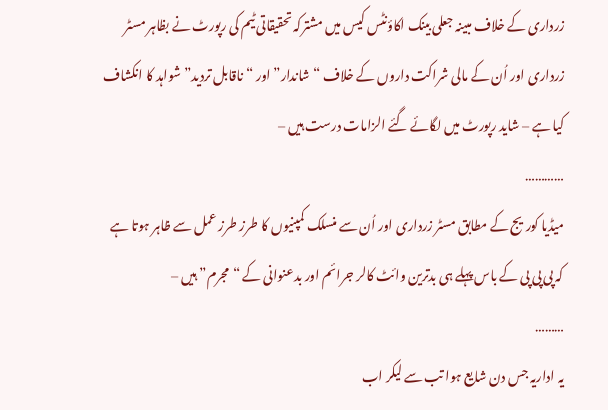زرداری کے خلاف مبینہ جعلی بینک اکاؤنٹس کیس میں مشترکہ تحقیقاتی ٹیم کی رپورٹ نے بظاہر مسٹر زرداری اور اُن کے مالی شراکت داروں کے خلاف “شاندار” اور “ناقابل تردید” شواہد کا انکشاف کیا ہے – شاید رپورٹ میں لگائے گئے الزامات درست ہیں –
…………
میڈیا کوریج کے مطابق مسٹر زرداری اور اُن سے منسلک کمپنیوں کا طرز طرز عمل سے ظاہر ہوتا ہے کہ پی پی پی کے باس پہلے ہی بدترین وائٹ کالر جرائم اور بدعنوانی کے “مجرم” ہیں –
………
یہ اداریہ جس دن شایع ہوا تب سے لیکر اب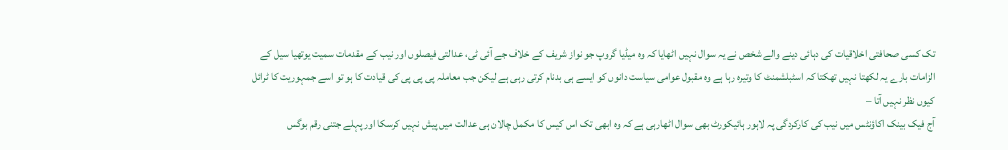تک کسی صحافتی اخلاقیات کی دہائی دینے والے شخص نے یہ سوال نہیں اٹھایا کہ وہ میڈیا گروپ جو نواز شریف کے خلاف جے آئی ٹی، عدالتی فیصلوں اور نیب کے مقدمات سمیت یوتھیا سیل کے الزامات بارے یہ لکھتا نہیں تھکتا کہ اسٹبلشمنٹ کا وتیرہ رہا ہے وہ مقبول عوامی سیاست دانوں کو ایسے ہی بدنام کرتی رہی ہے لیکن جب معاملہ پی پی پی کی قیادت کا ہو تو اسے جمہوریت کا ٹرائل کیوں نظر نہیں آتا –
آج فیک بینک اکاؤنٹس میں نیب کی کارکردگی پہ لاہور ہائیکورٹ بھی سوال اٹھارہی ہے کہ وہ ابھی تک اس کیس کا مکمل چالان ہی عدالت میں پیش نہیں کرسکا اور پہلے جتنی رقم بوگس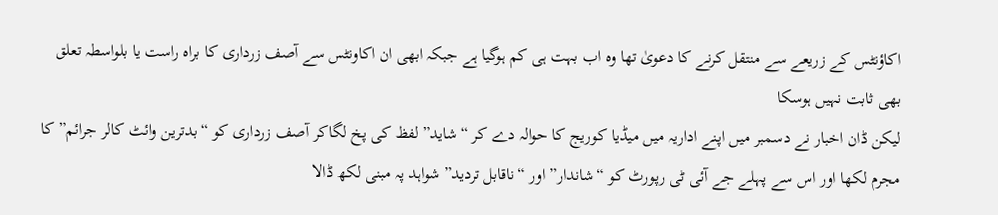اکاؤنٹس کے زریعے سے منتقل کرنے کا دعویٰ تھا وہ اب بہت ہی کم ہوگیا ہے جبکہ ابھی ان اکاونٹس سے آصف زرداری کا براہ راست یا بلواسطہ تعلق بھی ثابت نہیں ہوسکا
لیکن ڈان اخبار نے دسمبر میں اپنے اداریہ میں میڈیا کوریج کا حوالہ دے کر “شاید” لفظ کی پخ لگاکر آصف زرداری کو “بدترین وائٹ کالر جرائم” کا مجرم لکھا اور اس سے پہلے جے آئی ٹی رپورٹ کو “شاندار” اور “ناقابل تردید” شواہد پہ مبنی لکھ ڈالا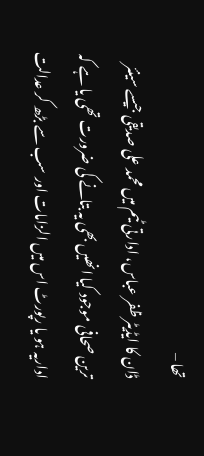تھا –
ڈان کا ایڈیٹر ظفر عباس، ادارتی ٹیم میں محمد علی صدیقی جیسے سینئر ترین صحافی موجود کیا انھیں بھی یہ بتانے کی ضرورت تھی یا ہے کہ اداریہ ہو یا رپورٹ اس میں الزامات اور سب سے بڑھ کر عدالت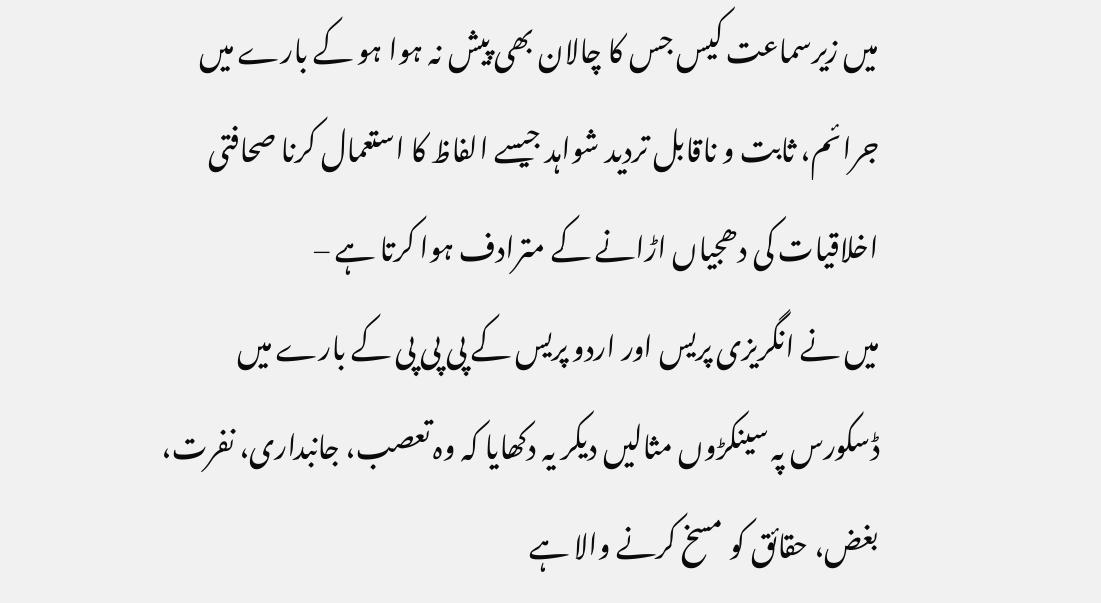میں زیرسماعت کیس جس کا چالان بھی پیش نہ ہوا ہو کے بارے میں جرائم، ثابت و ناقابل تردید شواہد جیسے الفاظ کا استعمال کرنا صحافتی اخلاقیات کی دھجیاں اڑانے کے مترادف ہوا کرتا ہے –
میں نے انگریزی پریس اور اردو پریس کے پی پی پی کے بارے میں ڈسکورس پہ سینکڑوں مثالیں دیکر یہ دکھایا کہ وہ تعصب، جانبداری، نفرت، بغض، حقائق کو مسخ کرنے والا ہے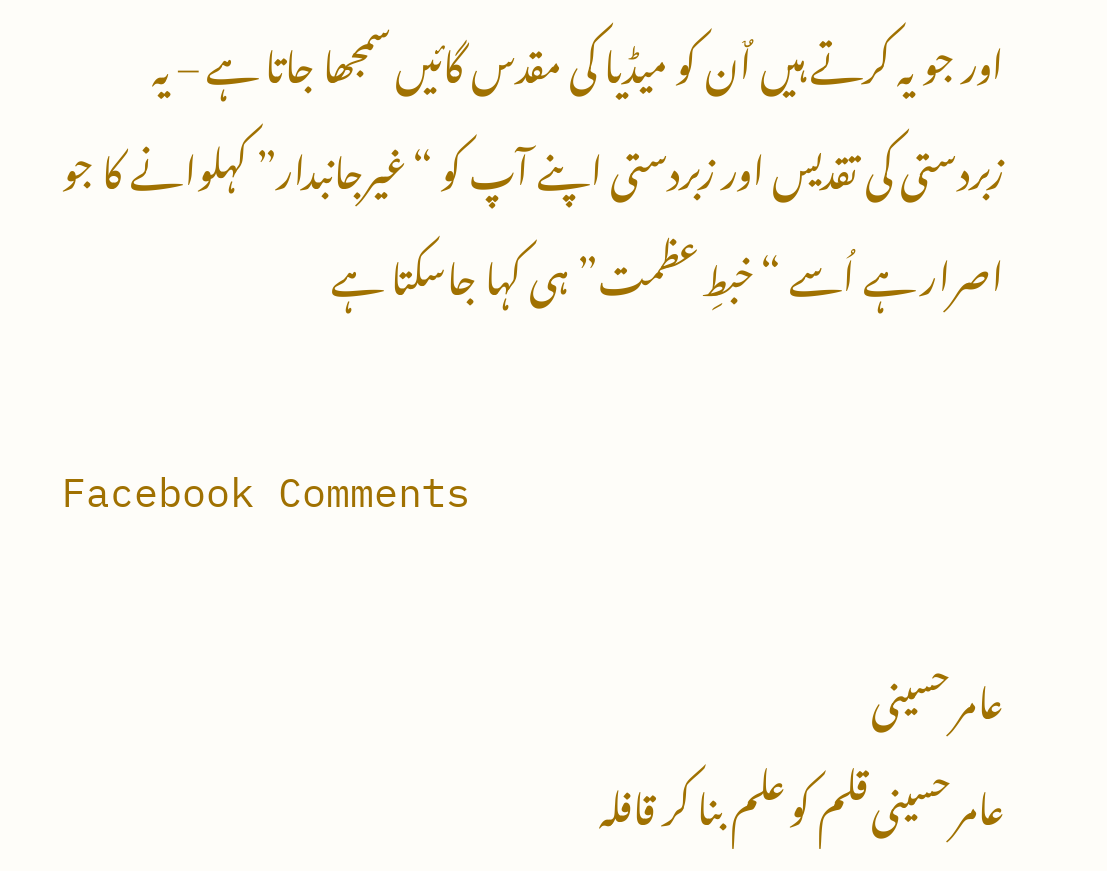اور جو یہ کرتے ہیں اٌن کو میڈیا کی مقدس گائیں سمجھا جاتا ہے – یہ زبردستی کی تقدیس اور زبردستی اپنے آپ کو “غیرجانبدار” کہلوانے کا جو اصرار ہے اُسے “خبطِ عظمت” ہی کہا جاسکتا ہے

Facebook Comments

عامر حسینی
عامر حسینی قلم کو علم بنا کر قافلہ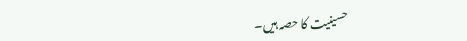حسینیت کا حصہ ہیں۔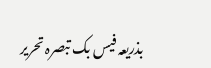بذریعہ فیس بک تبصرہ تحریر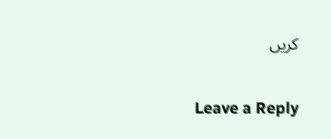کریں

Leave a Reply